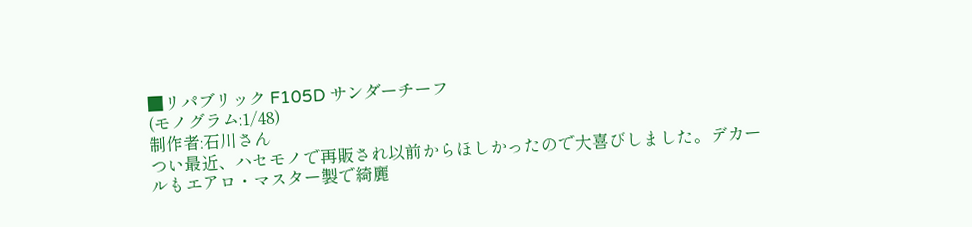■リパブリック F105D サンダーチーフ
(モノグラム:1/48)
制作者:石川さん
つい最近、ハセモノで再販され以前からほしかったので大喜びしました。デカールもエアロ・マスター製で綺麗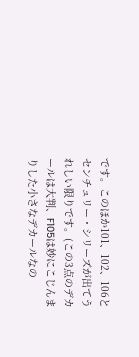です。このほか101、102、106とセンチュリー・シリーズが出てうれしい限りです。(この3点のデカールは大判、F105は妙にこじんまりした小さなデカールなの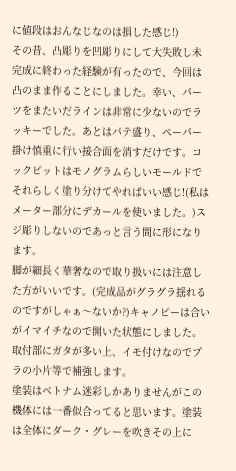に値段はおんなじなのは損した感じ!)
その昔、凸彫りを凹彫りにして大失敗し未完成に終わった経験が有ったので、今回は凸のまま作ることにしました。幸い、パーツをまたいだラインは非常に少ないのでラッキーでした。あとはパテ盛り、ペーパー掛け慎重に行い接合面を消すだけです。コックピットはモノグラムらしいモールドでそれらしく塗り分けてやればいい感じ!(私はメーター部分にデカールを使いました。)スジ彫りしないのであっと言う間に形になります。
脚が細長く華奢なので取り扱いには注意した方がいいです。(完成品がグラグラ揺れるのですがしゃぁ〜ないか?)キャノピーは合いがイマイチなので開いた状態にしました。取付部にガタが多い上、イモ付けなのでプラの小片等で補強します。
塗装はベトナム迷彩しかありませんがこの機体には一番似合ってると思います。塗装は全体にダーク・グレーを吹きその上に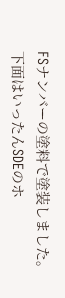FSナンバーの塗料で塗装しました。下面はいったんSDEのホ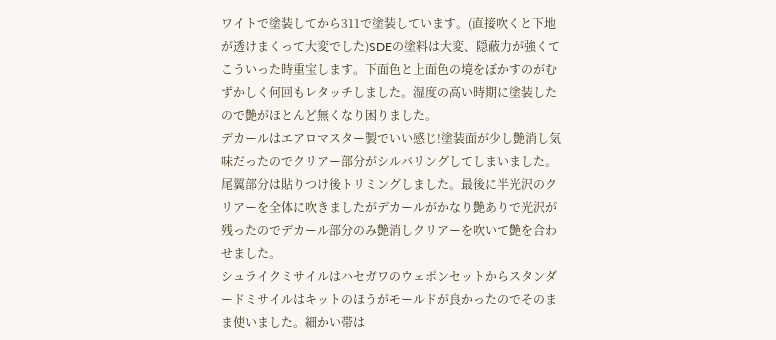ワイトで塗装してから311で塗装しています。(直接吹くと下地が透けまくって大変でした)SDEの塗料は大変、隠蔽力が強くてこういった時重宝します。下面色と上面色の境をぼかすのがむずかしく何回もレタッチしました。湿度の高い時期に塗装したので艶がほとんど無くなり困りました。
デカールはエアロマスター製でいい感じ!塗装面が少し艶消し気味だったのでクリアー部分がシルバリングしてしまいました。尾翼部分は貼りつけ後トリミングしました。最後に半光沢のクリアーを全体に吹きましたがデカールがかなり艶ありで光沢が残ったのでデカール部分のみ艶消しクリアーを吹いて艶を合わせました。
シュライクミサイルはハセガワのウェポンセットからスタンダードミサイルはキットのほうがモールドが良かったのでそのまま使いました。細かい帯は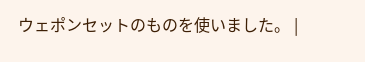ウェポンセットのものを使いました。 |